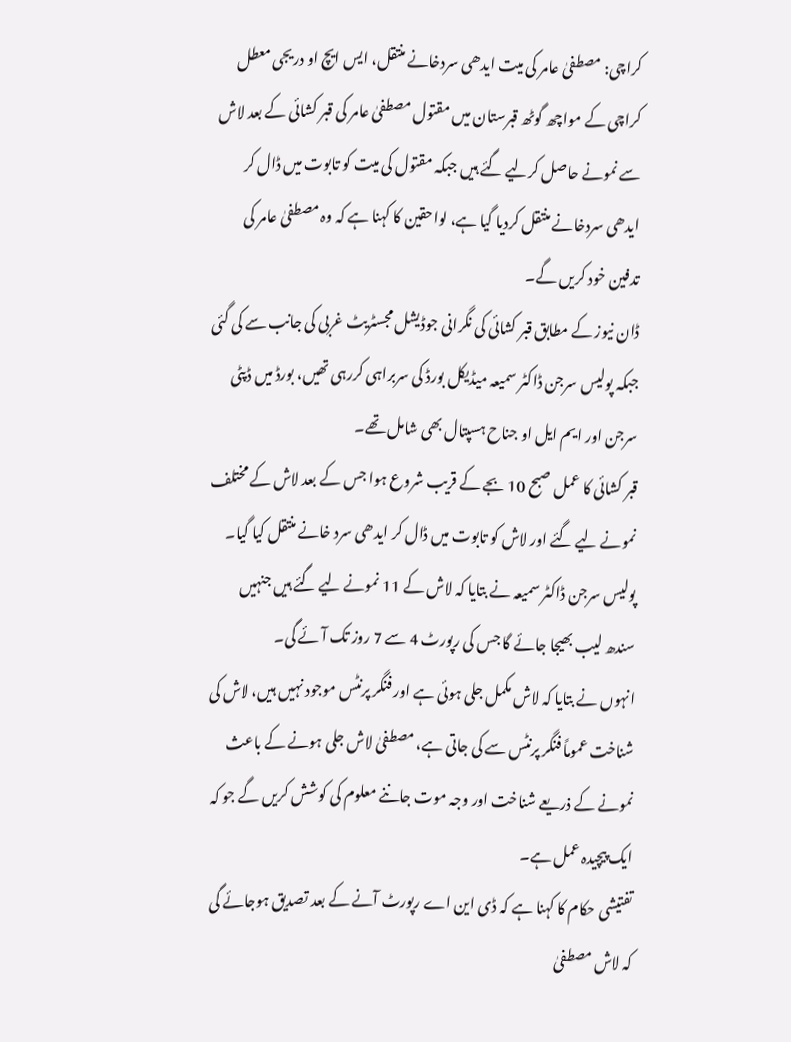کراچی: مصطفیٰ عامر کی میت ایدھی سردخانے منتقل، ایس ایچ او دریجی معطل
کراچی کے مواچھ گوٹھ قبرستان میں مقتول مصطفیٰ عامر کی قبر کشائی کے بعد لاش سے نمونے حاصل کرلیے گئے ہیں جبکہ مقتول کی میت کو تابوت میں ڈال کر ایدھی سردخانے منتقل کردیا گیا ہے، لواحقین کا کہنا ہے کہ وہ مصطفیٰ عامر کی تدفین خود کریں گے۔
ڈان نیوز کے مطابق قبر کشائی کی نگرانی جوڈیشل مجسٹریٹ غربی کی جانب سے کی گئی جبکہ پولیس سرجن ڈاکٹر سمیعہ میڈیکل بورڈ کی سربراہی کررہی تھیں، بورڈ میں ڈپٹی سرجن اور ایم ایل او جناح ہسپتال بھی شامل تھے۔
قبر کشائی کا عمل صبح 10 بجے کے قریب شروع ہوا جس کے بعد لاش کے مختلف نمونے لیے گئے اور لاش کو تابوت میں ڈال کر ایدھی سرد خانے منتقل کیا گیا۔
پولیس سرجن ڈاکٹر سمیعہ نے بتایا کہ لاش کے 11 نمونے لیے گئے ہیں جنہیں سندھ لیب بھیجا جائے گا جس کی رپورٹ 4 سے 7 روز تک آئے گی۔
انہوں نے بتایا کہ لاش مکمل جلی ہوئی ہے اور فنگر پرنٹس موجود نہیں ہیں، لاش کی شناخت عموماً فنگر پرنٹس سے کی جاتی ہے، مصطفیٰ لاش جلی ہونے کے باعث نمونے کے ذریعے شناخت اور وجہ موت جاننے معلوم کی کوشش کریں گے جو کہ ایک پیچیدہ عمل ہے۔
تفتیشی حکام کا کہنا ہے کہ ڈی این اے رپورٹ آنے کے بعد تصدیق ہوجائے گی کہ لاش مصطفیٰ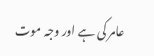عامر کی ہے اور وجہ موت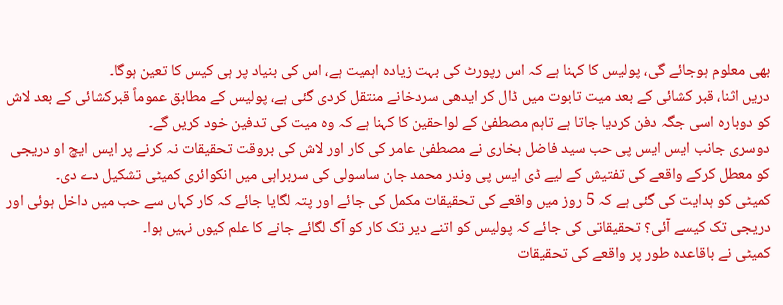بھی معلوم ہوجائے گی، پولیس کا کہنا ہے کہ اس رپورٹ کی بہت زیادہ اہمیت ہے، اس کی بنیاد پر ہی کیس کا تعین ہوگا۔
دریں اثنا، قبر کشائی کے بعد میت تابوت میں ڈال کر ایدھی سردخانے منتقل کردی گئی ہے، پولیس کے مطابق عموماً قبرکشائی کے بعد لاش کو دوبارہ اسی جگہ دفن کردیا جاتا ہے تاہم مصطفیٰ کے لواحقین کا کہنا ہے کہ وہ میت کی تدفین خود کریں گے۔
دوسری جانب ایس ایس پی حب سید فاضل بخاری نے مصطفیٰ عامر کی کار اور لاش کی بروقت تحقیقات نہ کرنے پر ایس ایچ او دریجی کو معطل کرکے واقعے کی تفتیش کے لیے ڈی ایس پی وندر محمد جان ساسولی کی سربراہی میں انکوائری کمیٹی تشکیل دے دی۔
کمیٹی کو ہدایت کی گئی ہے کہ 5 روز میں واقعے کی تحقیقات مکمل کی جائے اور پتہ لگایا جائے کہ کار کہاں سے حب میں داخل ہوئی اور دریجی تک کیسے آئی؟ تحقیقاتی کی جائے کہ پولیس کو اتنے دیر تک کار کو آگ لگائے جانے کا علم کیوں نہیں ہوا۔
کمیٹی نے باقاعدہ طور پر واقعے کی تحقیقات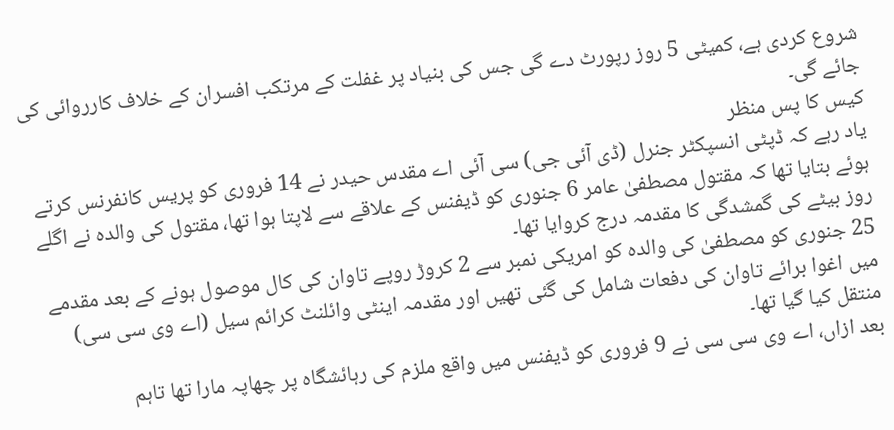شروع کردی ہے، کمیٹی 5 روز رپورٹ دے گی جس کی بنیاد پر غفلت کے مرتکب افسران کے خلاف کارروائی کی جائے گی۔
کیس کا پس منظر
یاد رہے کہ ڈپٹی انسپکٹر جنرل (ڈی آئی جی) سی آئی اے مقدس حیدر نے 14 فروری کو پریس کانفرنس کرتے ہوئے بتایا تھا کہ مقتول مصطفیٰ عامر 6 جنوری کو ڈیفنس کے علاقے سے لاپتا ہوا تھا، مقتول کی والدہ نے اگلے روز بیٹے کی گمشدگی کا مقدمہ درج کروایا تھا۔
25 جنوری کو مصطفیٰ کی والدہ کو امریکی نمبر سے 2 کروڑ روپے تاوان کی کال موصول ہونے کے بعد مقدمے میں اغوا برائے تاوان کی دفعات شامل کی گئی تھیں اور مقدمہ اینٹی وائلنٹ کرائم سیل (اے وی سی سی) منتقل کیا گیا تھا۔
بعد ازاں، اے وی سی سی نے 9 فروری کو ڈیفنس میں واقع ملزم کی رہائشگاہ پر چھاپہ مارا تھا تاہم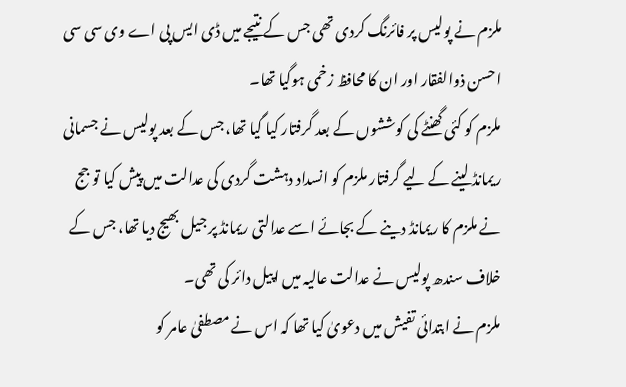ملزم نے پولیس پر فائرنگ کردی تھی جس کے نتیجے میں ڈی ایس پی اے وی سی سی احسن ذوالفقار اور ان کا محافظ زخمی ہوگیا تھا۔
ملزم کو کئی گھنٹے کی کوششوں کے بعد گرفتار کیا گیا تھا، جس کے بعد پولیس نے جسمانی ریمانڈ لینے کے لیے گرفتار ملزم کو انسداد دہشت گردی کی عدالت میں پیش کیا تو جج نے ملزم کا ریمانڈ دینے کے بجائے اسے عدالتی ریمانڈ پر جیل بھیج دیا تھا، جس کے خلاف سندھ پولیس نے عدالت عالیہ میں اپیل دائر کی تھی۔
ملزم نے ابتدائی تفیش میں دعویٰ کیا تھا کہ اس نے مصطفیٰ عامر کو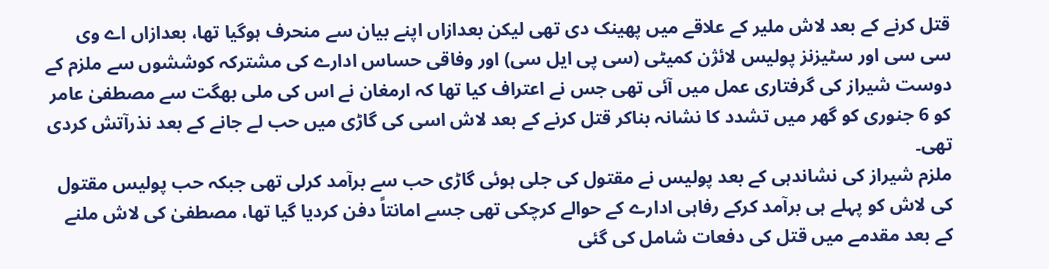قتل کرنے کے بعد لاش ملیر کے علاقے میں پھینک دی تھی لیکن بعدازاں اپنے بیان سے منحرف ہوگیا تھا، بعدازاں اے وی سی سی اور سٹیزنز پولیس لائژن کمیٹی (سی پی ایل سی) اور وفاقی حساس ادارے کی مشترکہ کوششوں سے ملزم کے دوست شیراز کی گرفتاری عمل میں آئی تھی جس نے اعتراف کیا تھا کہ ارمغان نے اس کی ملی بھگت سے مصطفیٰ عامر کو 6 جنوری کو گھر میں تشدد کا نشانہ بناکر قتل کرنے کے بعد لاش اسی کی گاڑی میں حب لے جانے کے بعد نذرآتش کردی تھی۔
ملزم شیراز کی نشاندہی کے بعد پولیس نے مقتول کی جلی ہوئی گاڑی حب سے برآمد کرلی تھی جبکہ حب پولیس مقتول کی لاش کو پہلے ہی برآمد کرکے رفاہی ادارے کے حوالے کرچکی تھی جسے امانتاً دفن کردیا گیا تھا، مصطفیٰ کی لاش ملنے کے بعد مقدمے میں قتل کی دفعات شامل کی گئی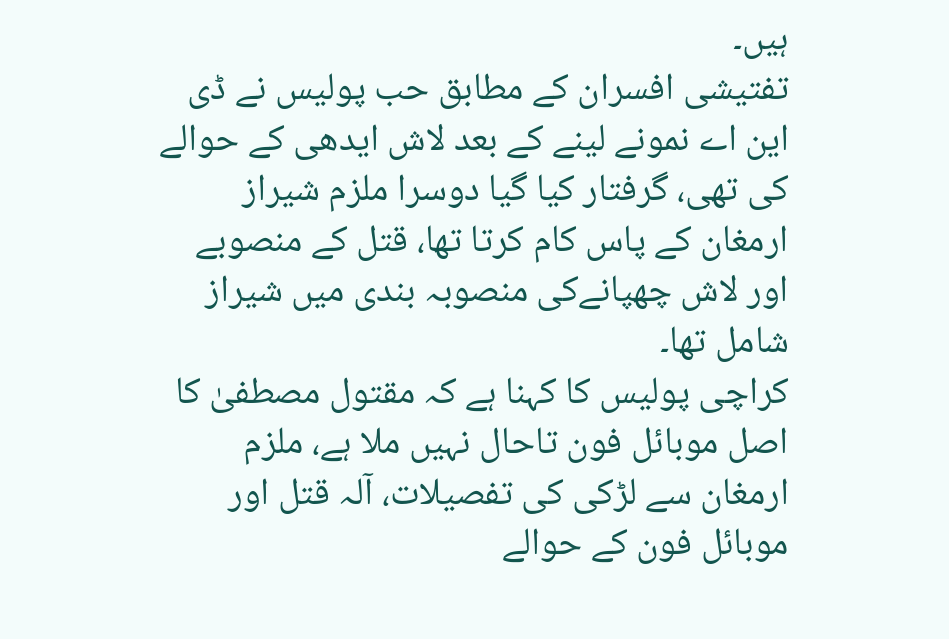ہیں۔
تفتیشی افسران کے مطابق حب پولیس نے ڈی این اے نمونے لینے کے بعد لاش ایدھی کے حوالے کی تھی، گرفتار کیا گیا دوسرا ملزم شیراز ارمغان کے پاس کام کرتا تھا، قتل کے منصوبے اور لاش چھپانےکی منصوبہ بندی میں شیراز شامل تھا۔
کراچی پولیس کا کہنا ہے کہ مقتول مصطفیٰ کا اصل موبائل فون تاحال نہیں ملا ہے، ملزم ارمغان سے لڑکی کی تفصیلات، آلہ قتل اور موبائل فون کے حوالے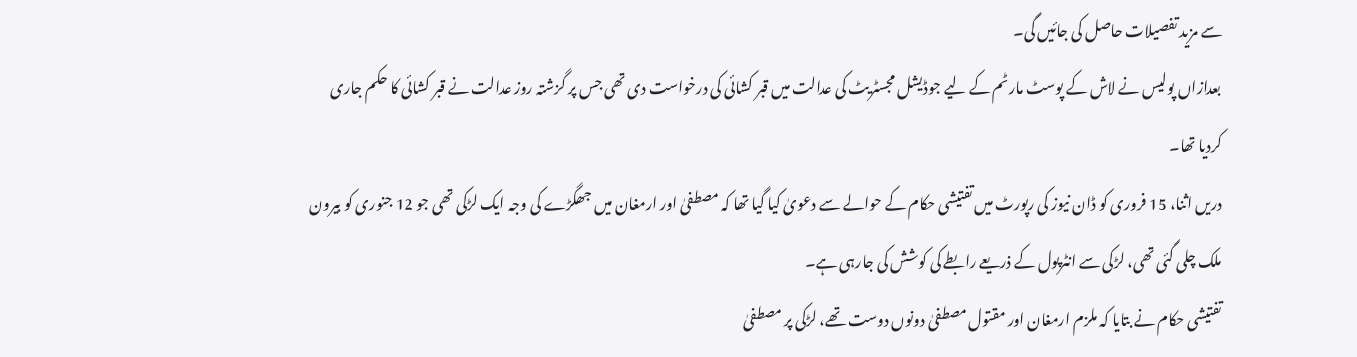سے مزید تفصیلات حاصل کی جائیں گی۔
بعدازاں پولیس نے لاش کے پوسٹ مارٹم کے لیے جوڈیشل مجسٹریٹ کی عدالت میں قبر کشائی کی درخواست دی تھی جس پر گزشتہ روز عدالت نے قبر کشائی کا حکم جاری کردیا تھا۔
دریں اثنا، 15 فروری کو ڈان نیوز کی رپورٹ میں تفتیشی حکام کے حوالے سے دعویٰ کیا گیا تھا کہ مصطفیٰ اور ارمغان میں جھگڑے کی وجہ ایک لڑکی تھی جو 12 جنوری کو بیرون ملک چلی گئی تھی، لڑکی سے انٹرپول کے ذریعے رابطے کی کوشش کی جارہی ہے۔
تفتیشی حکام نے بتایا کہ ملزم ارمغان اور مقتول مصطفیٰ دونوں دوست تھے، لڑکی پر مصطفیٰ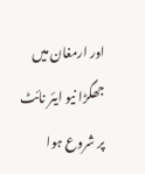اور ارمغان میں جھگڑا نیو ایئر نائٹ پر شروع ہوا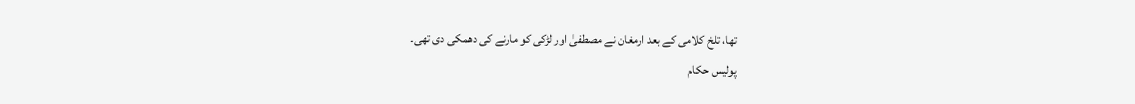تھا، تلخ کلامی کے بعد ارمغان نے مصطفیٰ اور لڑکی کو مارنے کی دھمکی دی تھی۔
پولیس حکام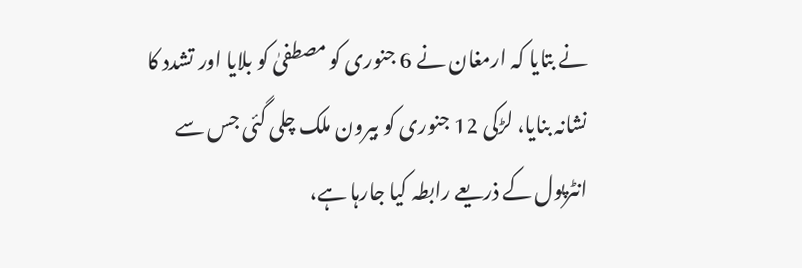نے بتایا کہ ارمغان نے 6 جنوری کو مصطفیٰ کو بلایا اور تشدد کا نشانہ بنایا، لڑکی 12 جنوری کو بیرون ملک چلی گئی جس سے انٹرپول کے ذریعے رابطہ کیا جارہا ہے،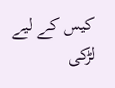کیس کے لیے لڑکی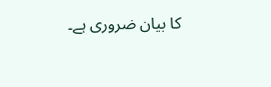کا بیان ضروری ہے۔